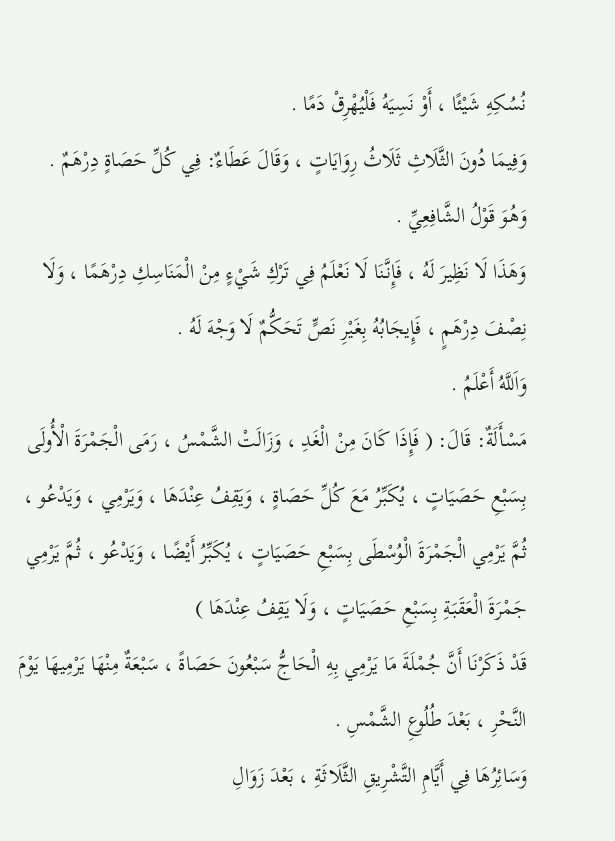نُسُكِهِ شَيْئًا ، أَوْ نَسِيَهُ فَلْيُهْرِقْ دَمًا .
وَفِيمَا دُونَ الثَّلَاثِ ثَلَاثُ رِوَايَاتٍ ، وَقَالَ عَطَاءٌ: فِي كُلِّ حَصَاةٍ دِرْهَمٌ .
وَهُوَ قَوْلُ الشَّافِعِيِّ .
وَهَذَا لَا نَظِيرَ لَهُ ، فَإِنَّنَا لَا نَعْلَمُ فِي تَرْكِ شَيْءٍ مِنْ الْمَنَاسِكِ دِرْهَمًا ، وَلَا نِصْفَ دِرْهَمٍ ، فَإِيجَابُهُ بِغَيْرِ نَصٍّ تَحَكُّمٌ لَا وَجْهَ لَهُ .
وَاَللَّهُ أَعْلَمُ .
مَسْأَلَةٌ: قَالَ: ( فَإِذَا كَانَ مِنْ الْغَدِ ، وَزَالَتْ الشَّمْسُ ، رَمَى الْجَمْرَةَ الْأُولَى بِسَبْعِ حَصَيَاتٍ ، يُكَبِّرُ مَعَ كُلِّ حَصَاةٍ ، وَيَقِفُ عِنْدَهَا ، وَيَرْمِي ، وَيَدْعُو ، ثُمَّ يَرْمِي الْجَمْرَةَ الْوُسْطَى بِسَبْعِ حَصَيَاتٍ ، يُكَبِّرُ أَيْضًا ، وَيَدْعُو ، ثُمَّ يَرْمِي جَمْرَةَ الْعَقَبَةِ بِسَبْعِ حَصَيَاتٍ ، وَلَا يَقِفُ عِنْدَهَا )
قَدْ ذَكَرْنَا أَنَّ جُمْلَةَ مَا يَرْمِي بِهِ الْحَاجُّ سَبْعُونَ حَصَاةً ، سَبْعَةٌ مِنْهَا يَرْمِيهَا يَوْمَ النَّحْرِ ، بَعْدَ طُلُوعِ الشَّمْسِ .
وَسَائِرُهَا فِي أَيَّامِ التَّشْرِيقِ الثَّلَاثَةِ ، بَعْدَ زَوَالِ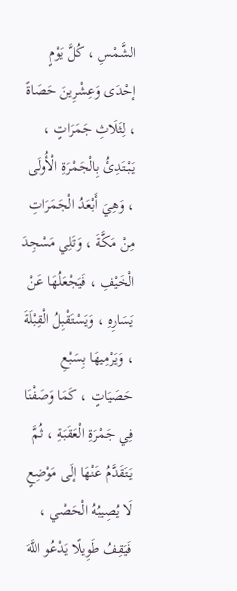الشَّمْسِ ، كُلَّ يَوْمٍ إحْدَى وَعِشْرِينَ حَصَاةً ، لِثَلَاثِ جَمَرَاتٍ ، يَبْتَدِئُ بِالْجَمْرَةِ الْأُولَى ، وَهِيَ أَبْعَدُ الْجَمَرَاتِ مِنْ مَكَّةَ ، وَتَلِي مَسْجِدَ الْخَيْفِ ، فَيَجْعَلُهَا عَنْ يَسَارِهِ ، وَيَسْتَقْبِلُ الْقِبْلَةَ ، وَيَرْمِيهَا بِسَبْعِ حَصَيَاتٍ ، كَمَا وَصَفْنَا فِي جَمْرَةِ الْعَقَبَةِ ، ثُمَّ يَتَقَدَّمُ عَنْهَا إلَى مَوْضِعٍ لَا يُصِيبُهُ الْحَصْي ، فَيَقِفُ طَوِيلًا يَدْعُو اللَّهَ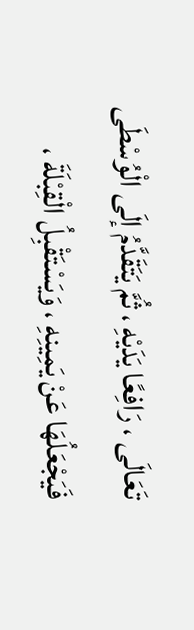تَعَالَى ، رَافِعًا يَدَيْهِ ، ثُمَّ يَتَقَدَّمُ إلَى الْوُسْطَى فَيَجْعَلُهَا عَنْ يَمِينِهِ ، وَيَسْتَقْبِلُ الْقِبْلَةَ ،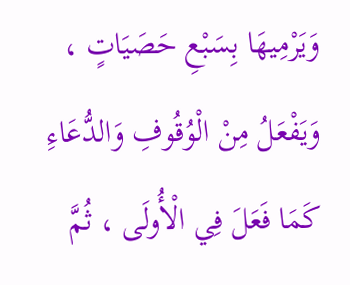وَيَرْمِيهَا بِسَبْعِ حَصَيَاتٍ ، وَيَفْعَلُ مِنْ الْوُقُوفِ وَالدُّعَاءِ كَمَا فَعَلَ فِي الْأُولَى ، ثُمَّ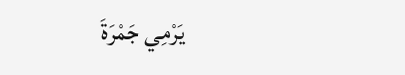يَرْمِي جَمْرَةَ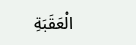الْعَقَبَةِ